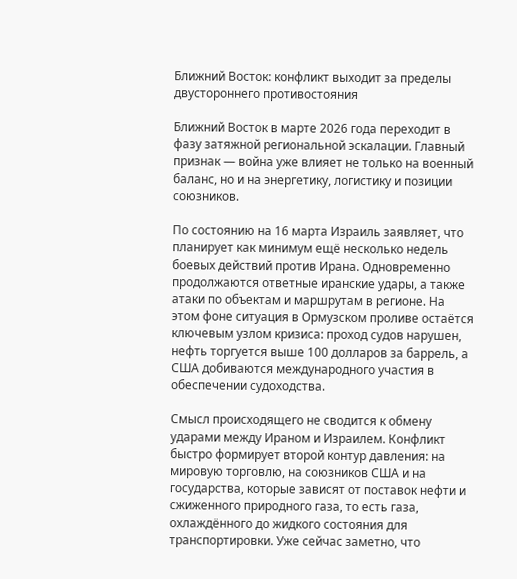Ближний Восток: конфликт выходит за пределы двустороннего противостояния

Ближний Восток в марте 2026 года переходит в фазу затяжной региональной эскалации. Главный признак — война уже влияет не только на военный баланс, но и на энергетику, логистику и позиции союзников.

По состоянию на 16 марта Израиль заявляет, что планирует как минимум ещё несколько недель боевых действий против Ирана. Одновременно продолжаются ответные иранские удары, а также атаки по объектам и маршрутам в регионе. На этом фоне ситуация в Ормузском проливе остаётся ключевым узлом кризиса: проход судов нарушен, нефть торгуется выше 100 долларов за баррель, а США добиваются международного участия в обеспечении судоходства.

Смысл происходящего не сводится к обмену ударами между Ираном и Израилем. Конфликт быстро формирует второй контур давления: на мировую торговлю, на союзников США и на государства, которые зависят от поставок нефти и сжиженного природного газа, то есть газа, охлаждённого до жидкого состояния для транспортировки. Уже сейчас заметно, что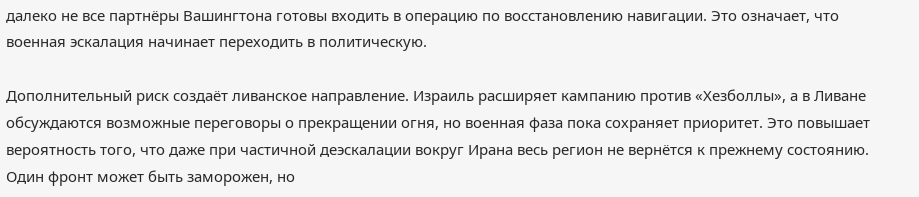далеко не все партнёры Вашингтона готовы входить в операцию по восстановлению навигации. Это означает, что военная эскалация начинает переходить в политическую.

Дополнительный риск создаёт ливанское направление. Израиль расширяет кампанию против «Хезболлы», а в Ливане обсуждаются возможные переговоры о прекращении огня, но военная фаза пока сохраняет приоритет. Это повышает вероятность того, что даже при частичной деэскалации вокруг Ирана весь регион не вернётся к прежнему состоянию. Один фронт может быть заморожен, но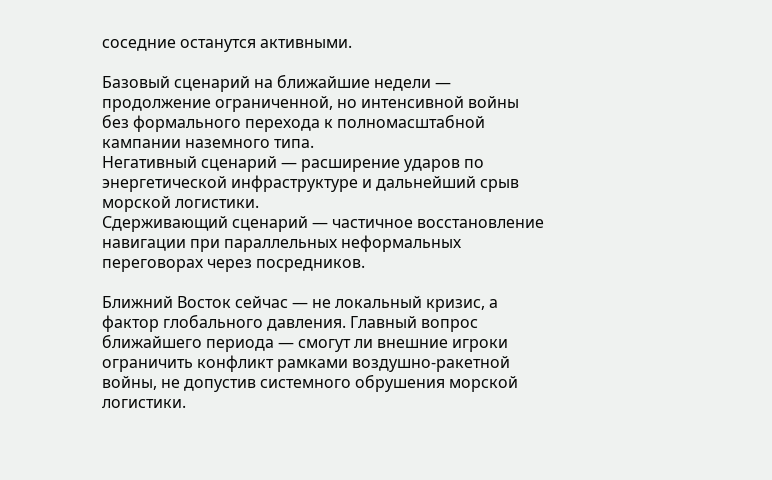соседние останутся активными.

Базовый сценарий на ближайшие недели — продолжение ограниченной, но интенсивной войны без формального перехода к полномасштабной кампании наземного типа.
Негативный сценарий — расширение ударов по энергетической инфраструктуре и дальнейший срыв морской логистики.
Сдерживающий сценарий — частичное восстановление навигации при параллельных неформальных переговорах через посредников.

Ближний Восток сейчас — не локальный кризис, а фактор глобального давления. Главный вопрос ближайшего периода — смогут ли внешние игроки ограничить конфликт рамками воздушно-ракетной войны, не допустив системного обрушения морской логистики.